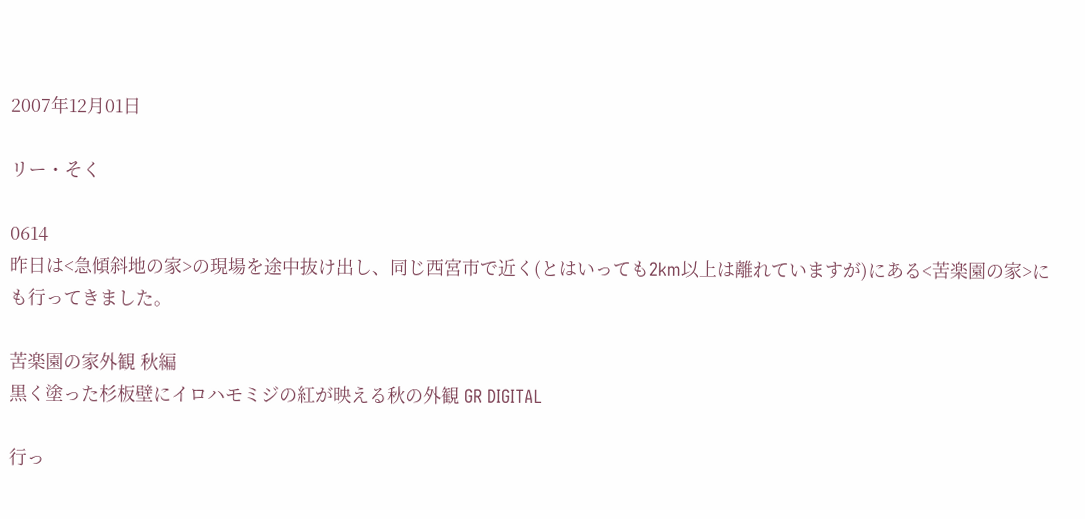2007年12月01日

リー・そく

0614
昨日は<急傾斜地の家>の現場を途中抜け出し、同じ西宮市で近く(とはいっても2km以上は離れていますが)にある<苦楽園の家>にも行ってきました。

苦楽園の家外観 秋編
黒く塗った杉板壁にイロハモミジの紅が映える秋の外観 GR DIGITAL

行っ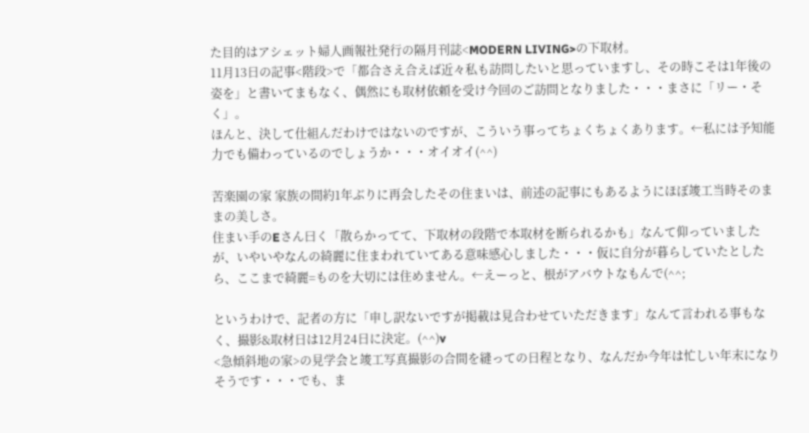た目的はアシェット婦人画報社発行の隔月刊誌<MODERN LIVING>の下取材。
11月13日の記事<階段>で「都合さえ合えば近々私も訪問したいと思っていますし、その時こそは1年後の姿を」と書いてまもなく、偶然にも取材依頼を受け今回のご訪問となりました・・・まさに「リー・そく」。
ほんと、決して仕組んだわけではないのですが、こういう事ってちょくちょくあります。←私には予知能力でも備わっているのでしょうか・・・オイオイ(^^)

苦楽園の家 家族の間約1年ぶりに再会したその住まいは、前述の記事にもあるようにほぼ竣工当時そのままの美しさ。
住まい手のEさん曰く「散らかってて、下取材の段階で本取材を断られるかも」なんて仰っていましたが、いやいやなんの綺麗に住まわれていてある意味感心しました・・・仮に自分が暮らしていたとしたら、ここまで綺麗=ものを大切には住めません。←えーっと、根がアバウトなもんで(^^;

というわけで、記者の方に「申し訳ないですが掲載は見合わせていただきます」なんて言われる事もなく、撮影&取材日は12月24日に決定。(^^)v
<急傾斜地の家>の見学会と竣工写真撮影の合間を縫っての日程となり、なんだか今年は忙しい年末になりそうです・・・でも、ま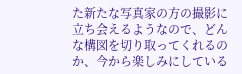た新たな写真家の方の撮影に立ち会えるようなので、どんな構図を切り取ってくれるのか、今から楽しみにしている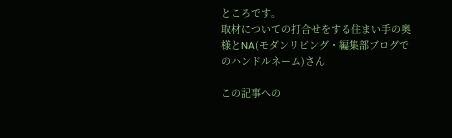ところです。
取材についての打合せをする住まい手の奥様とNA(モダンリビング・編集部ブログでのハンドルネーム)さん

この記事への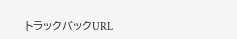トラックバックURL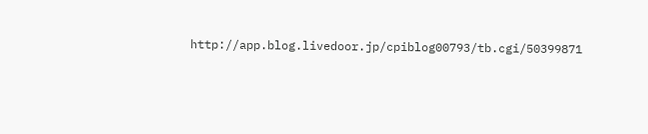http://app.blog.livedoor.jp/cpiblog00793/tb.cgi/50399871